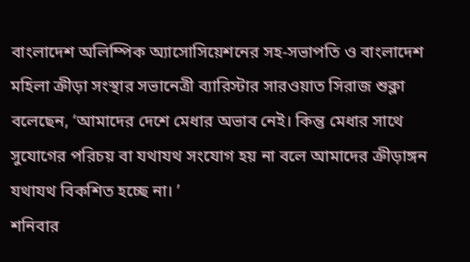বাংলাদেশ অলিম্পিক অ্যাসোসিয়েশনের সহ-সভাপতি ও বাংলাদেশ মহিলা ক্রীড়া সংস্থার সভানেত্রী ব্যারিস্টার সারওয়াত সিরাজ শুক্লা বলেছেন, ‘আমাদের দেশে মেধার অভাব নেই। কিন্তু মেধার সাথে সুযোগের পরিচয় বা যথাযথ সংযোগ হয় না বলে আমাদের ক্রীড়াঙ্গন যথাযথ বিকশিত হচ্ছে না। ’
শনিবার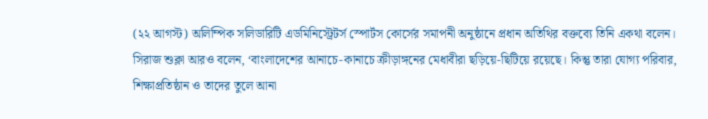(২২ আগস্ট) অলিম্পিক সলিডারিটি এডমিনিস্ট্রেটর্স স্পোর্টস কোর্সের সমাপনী অনুষ্ঠানে প্রধান অতিথির বক্তব্যে তিনি একথা বলেন।
সিরাজ শুক্লা আরও বলেন, ‘বাংলাদেশের আনাচে-কানাচে ক্রীড়াঙ্গনের মেধাবীরা ছড়িয়ে-ছিটিয়ে রয়েছে। কিন্তু তারা যোগ্য পরিবার, শিক্ষাপ্রতিষ্ঠান ও তাদের তুলে আনা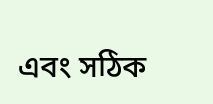এবং সঠিক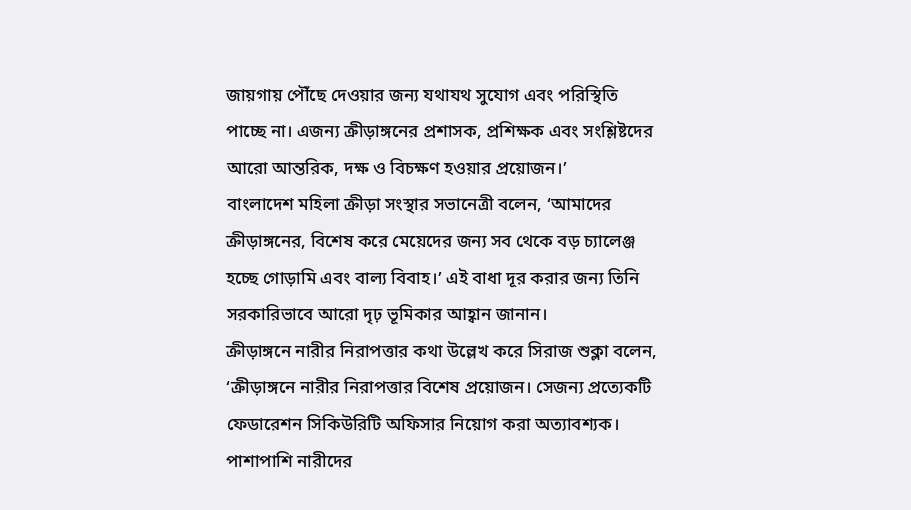জায়গায় পৌঁছে দেওয়ার জন্য যথাযথ সুযোগ এবং পরিস্থিতি পাচ্ছে না। এজন্য ক্রীড়াঙ্গনের প্রশাসক, প্রশিক্ষক এবং সংশ্লিষ্টদের আরো আন্তরিক, দক্ষ ও বিচক্ষণ হওয়ার প্রয়োজন।’
বাংলাদেশ মহিলা ক্রীড়া সংস্থার সভানেত্রী বলেন, ‘আমাদের ক্রীড়াঙ্গনের, বিশেষ করে মেয়েদের জন্য সব থেকে বড় চ্যালেঞ্জ হচ্ছে গোড়ামি এবং বাল্য বিবাহ।’ এই বাধা দূর করার জন্য তিনি সরকারিভাবে আরো দৃঢ় ভূমিকার আহ্বান জানান।
ক্রীড়াঙ্গনে নারীর নিরাপত্তার কথা উল্লেখ করে সিরাজ শুক্লা বলেন, ‘ক্রীড়াঙ্গনে নারীর নিরাপত্তার বিশেষ প্রয়োজন। সেজন্য প্রত্যেকটি ফেডারেশন সিকিউরিটি অফিসার নিয়োগ করা অত্যাবশ্যক। পাশাপাশি নারীদের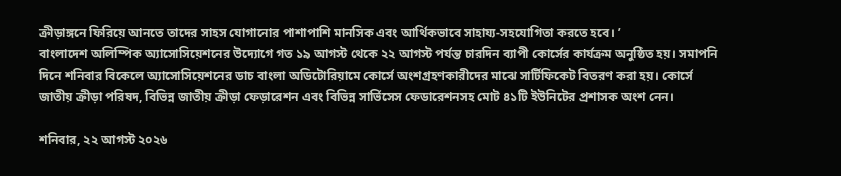ক্রীড়াঙ্গনে ফিরিয়ে আনতে তাদের সাহস যোগানোর পাশাপাশি মানসিক এবং আর্থিকভাবে সাহায্য-সহযোগিতা করতে হবে। ’
বাংলাদেশ অলিম্পিক অ্যাসোসিয়েশনের উদ্যোগে গত ১৯ আগস্ট থেকে ২২ আগস্ট পর্যন্ত চারদিন ব্যাপী কোর্সের কার্যক্রম অনুষ্ঠিত হয়। সমাপনি দিনে শনিবার বিকেলে অ্যাসোসিয়েশনের ডাচ বাংলা অডিটোরিয়ামে কোর্সে অংশগ্রহণকারীদের মাঝে সার্টিফিকেট বিতরণ করা হয়। কোর্সে জাতীয় ক্রীড়া পরিষদ, বিভিন্ন জাতীয় ক্রীড়া ফেড়ারেশন এবং বিভিন্ন সার্ভিসেস ফেডারেশনসহ মোট ৪১টি ইউনিটের প্রশাসক অংশ নেন।

শনিবার, ২২ আগস্ট ২০২৬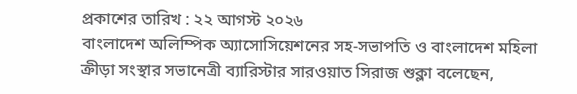প্রকাশের তারিখ : ২২ আগস্ট ২০২৬
বাংলাদেশ অলিম্পিক অ্যাসোসিয়েশনের সহ-সভাপতি ও বাংলাদেশ মহিলা ক্রীড়া সংস্থার সভানেত্রী ব্যারিস্টার সারওয়াত সিরাজ শুক্লা বলেছেন,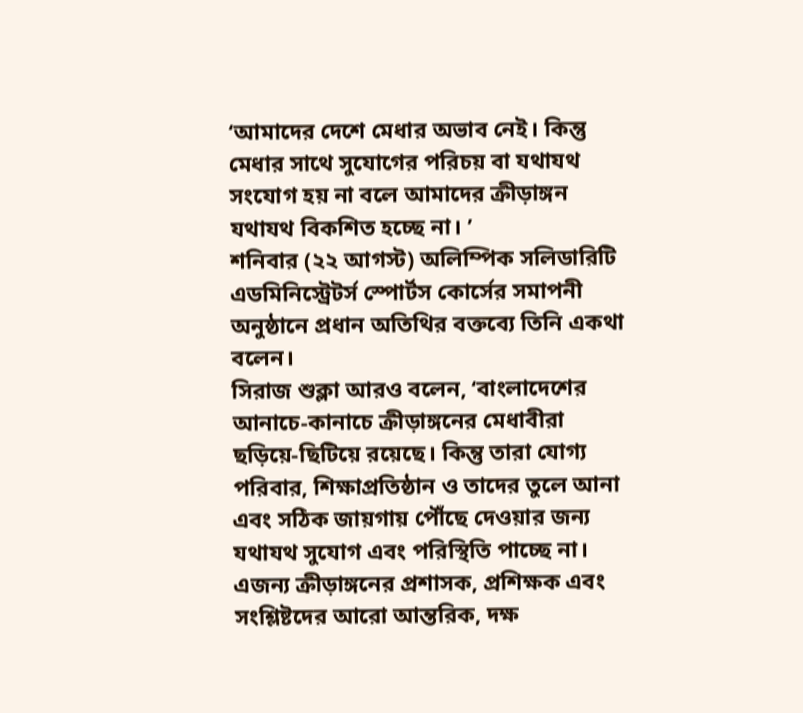‘আমাদের দেশে মেধার অভাব নেই। কিন্তু মেধার সাথে সুযোগের পরিচয় বা যথাযথ সংযোগ হয় না বলে আমাদের ক্রীড়াঙ্গন যথাযথ বিকশিত হচ্ছে না। ’
শনিবার (২২ আগস্ট) অলিম্পিক সলিডারিটি এডমিনিস্ট্রেটর্স স্পোর্টস কোর্সের সমাপনী অনুষ্ঠানে প্রধান অতিথির বক্তব্যে তিনি একথা বলেন।
সিরাজ শুক্লা আরও বলেন, ‘বাংলাদেশের আনাচে-কানাচে ক্রীড়াঙ্গনের মেধাবীরা ছড়িয়ে-ছিটিয়ে রয়েছে। কিন্তু তারা যোগ্য পরিবার, শিক্ষাপ্রতিষ্ঠান ও তাদের তুলে আনা এবং সঠিক জায়গায় পৌঁছে দেওয়ার জন্য যথাযথ সুযোগ এবং পরিস্থিতি পাচ্ছে না। এজন্য ক্রীড়াঙ্গনের প্রশাসক, প্রশিক্ষক এবং সংশ্লিষ্টদের আরো আন্তরিক, দক্ষ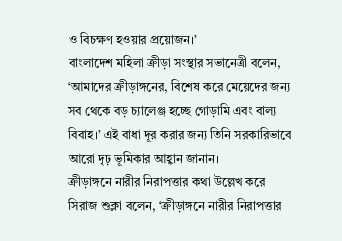ও বিচক্ষণ হওয়ার প্রয়োজন।’
বাংলাদেশ মহিলা ক্রীড়া সংস্থার সভানেত্রী বলেন, ‘আমাদের ক্রীড়াঙ্গনের, বিশেষ করে মেয়েদের জন্য সব থেকে বড় চ্যালেঞ্জ হচ্ছে গোড়ামি এবং বাল্য বিবাহ।’ এই বাধা দূর করার জন্য তিনি সরকারিভাবে আরো দৃঢ় ভূমিকার আহ্বান জানান।
ক্রীড়াঙ্গনে নারীর নিরাপত্তার কথা উল্লেখ করে সিরাজ শুক্লা বলেন, ‘ক্রীড়াঙ্গনে নারীর নিরাপত্তার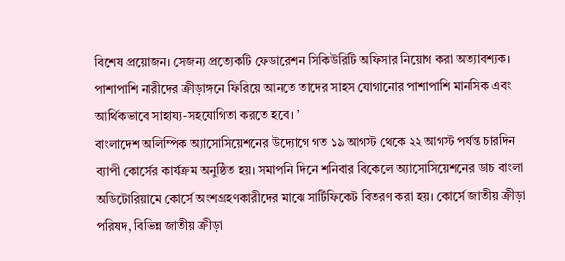বিশেষ প্রয়োজন। সেজন্য প্রত্যেকটি ফেডারেশন সিকিউরিটি অফিসার নিয়োগ করা অত্যাবশ্যক। পাশাপাশি নারীদের ক্রীড়াঙ্গনে ফিরিয়ে আনতে তাদের সাহস যোগানোর পাশাপাশি মানসিক এবং আর্থিকভাবে সাহায্য-সহযোগিতা করতে হবে। ’
বাংলাদেশ অলিম্পিক অ্যাসোসিয়েশনের উদ্যোগে গত ১৯ আগস্ট থেকে ২২ আগস্ট পর্যন্ত চারদিন ব্যাপী কোর্সের কার্যক্রম অনুষ্ঠিত হয়। সমাপনি দিনে শনিবার বিকেলে অ্যাসোসিয়েশনের ডাচ বাংলা অডিটোরিয়ামে কোর্সে অংশগ্রহণকারীদের মাঝে সার্টিফিকেট বিতরণ করা হয়। কোর্সে জাতীয় ক্রীড়া পরিষদ, বিভিন্ন জাতীয় ক্রীড়া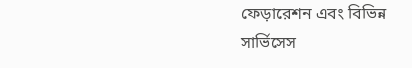ফেড়ারেশন এবং বিভিন্ন সার্ভিসেস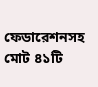ফেডারেশনসহ মোট ৪১টি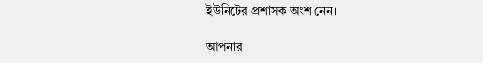ইউনিটের প্রশাসক অংশ নেন।

আপনার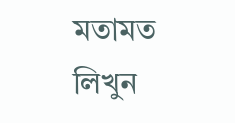মতামত লিখুন